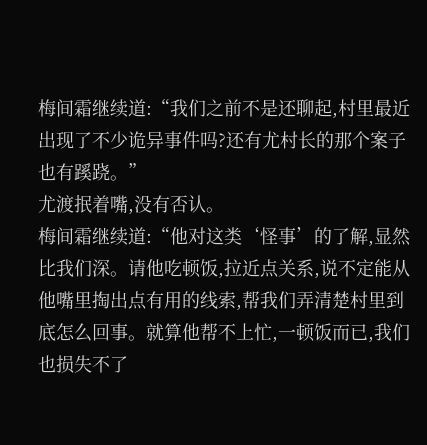梅间霜继续道:“我们之前不是还聊起,村里最近出现了不少诡异事件吗?还有尤村长的那个案子也有蹊跷。”
尤渡抿着嘴,没有否认。
梅间霜继续道:“他对这类‘怪事’的了解,显然比我们深。请他吃顿饭,拉近点关系,说不定能从他嘴里掏出点有用的线索,帮我们弄清楚村里到底怎么回事。就算他帮不上忙,一顿饭而已,我们也损失不了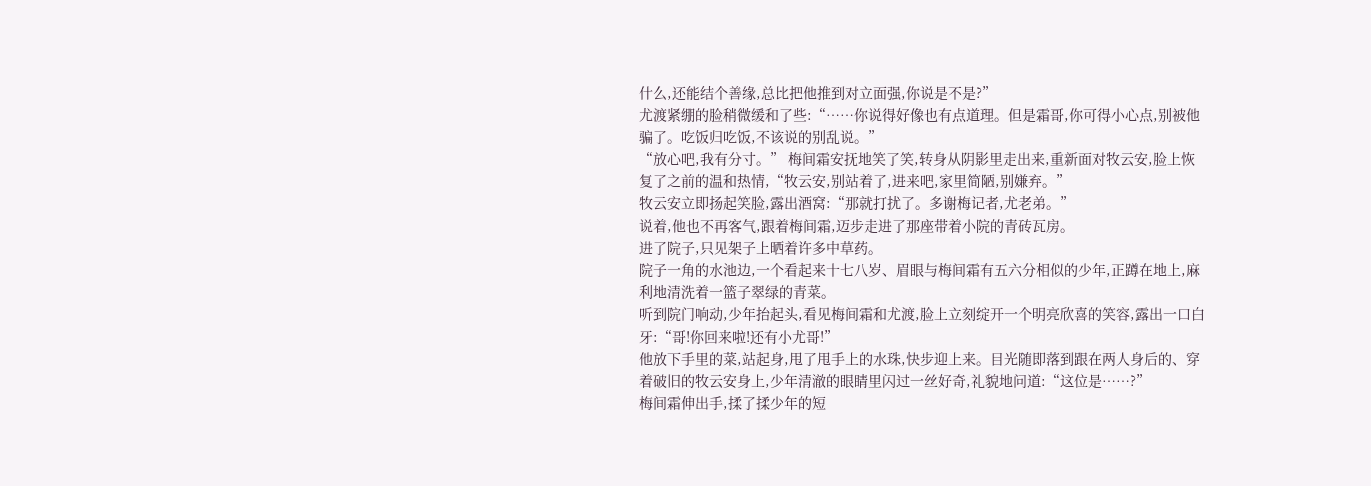什么,还能结个善缘,总比把他推到对立面强,你说是不是?”
尤渡紧绷的脸稍微缓和了些:“……你说得好像也有点道理。但是霜哥,你可得小心点,别被他骗了。吃饭归吃饭,不该说的别乱说。”
“放心吧,我有分寸。” 梅间霜安抚地笑了笑,转身从阴影里走出来,重新面对牧云安,脸上恢复了之前的温和热情,“牧云安,别站着了,进来吧,家里简陋,别嫌弃。”
牧云安立即扬起笑脸,露出酒窝:“那就打扰了。多谢梅记者,尤老弟。”
说着,他也不再客气,跟着梅间霜,迈步走进了那座带着小院的青砖瓦房。
进了院子,只见架子上晒着许多中草药。
院子一角的水池边,一个看起来十七八岁、眉眼与梅间霜有五六分相似的少年,正蹲在地上,麻利地清洗着一篮子翠绿的青菜。
听到院门响动,少年抬起头,看见梅间霜和尤渡,脸上立刻绽开一个明亮欣喜的笑容,露出一口白牙:“哥!你回来啦!还有小尤哥!”
他放下手里的菜,站起身,甩了甩手上的水珠,快步迎上来。目光随即落到跟在两人身后的、穿着破旧的牧云安身上,少年清澈的眼睛里闪过一丝好奇,礼貌地问道:“这位是……?”
梅间霜伸出手,揉了揉少年的短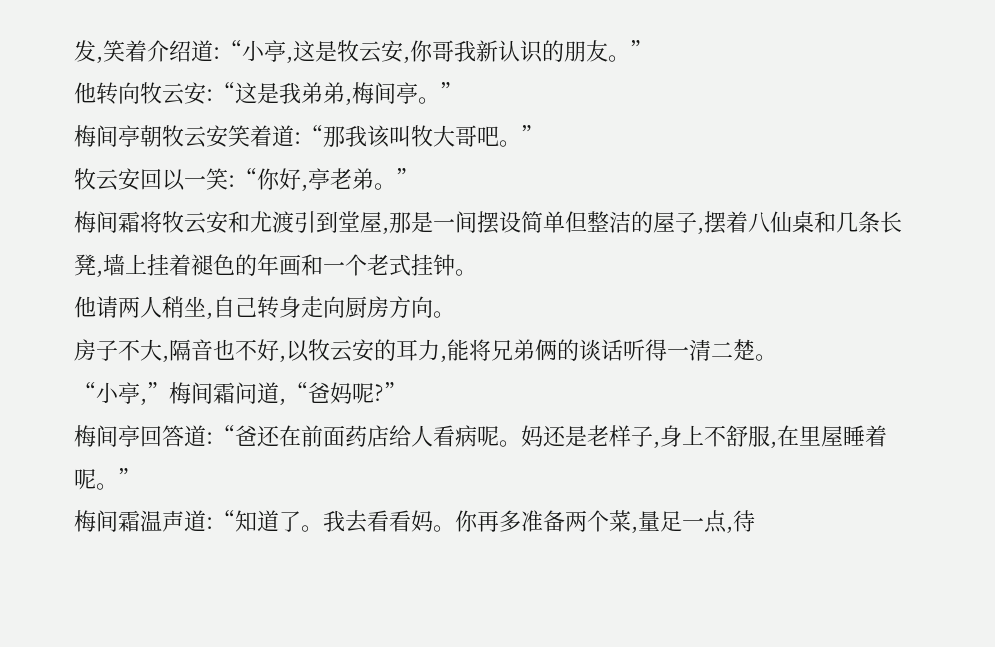发,笑着介绍道:“小亭,这是牧云安,你哥我新认识的朋友。”
他转向牧云安:“这是我弟弟,梅间亭。”
梅间亭朝牧云安笑着道:“那我该叫牧大哥吧。”
牧云安回以一笑:“你好,亭老弟。”
梅间霜将牧云安和尤渡引到堂屋,那是一间摆设简单但整洁的屋子,摆着八仙桌和几条长凳,墙上挂着褪色的年画和一个老式挂钟。
他请两人稍坐,自己转身走向厨房方向。
房子不大,隔音也不好,以牧云安的耳力,能将兄弟俩的谈话听得一清二楚。
“小亭,”梅间霜问道,“爸妈呢?”
梅间亭回答道:“爸还在前面药店给人看病呢。妈还是老样子,身上不舒服,在里屋睡着呢。”
梅间霜温声道:“知道了。我去看看妈。你再多准备两个菜,量足一点,待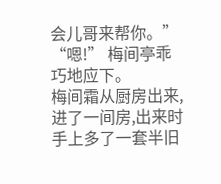会儿哥来帮你。”
“嗯!” 梅间亭乖巧地应下。
梅间霜从厨房出来,进了一间房,出来时手上多了一套半旧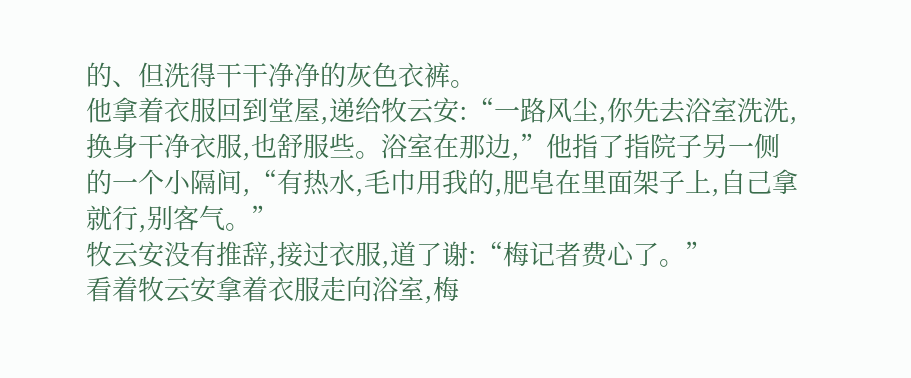的、但洗得干干净净的灰色衣裤。
他拿着衣服回到堂屋,递给牧云安:“一路风尘,你先去浴室洗洗,换身干净衣服,也舒服些。浴室在那边,”他指了指院子另一侧的一个小隔间,“有热水,毛巾用我的,肥皂在里面架子上,自己拿就行,别客气。”
牧云安没有推辞,接过衣服,道了谢:“梅记者费心了。”
看着牧云安拿着衣服走向浴室,梅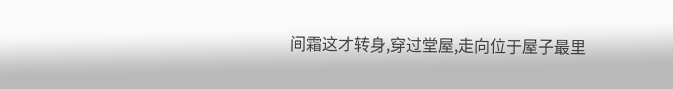间霜这才转身,穿过堂屋,走向位于屋子最里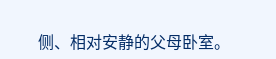侧、相对安静的父母卧室。